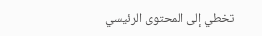تخطي إلى المحتوى الرئيسي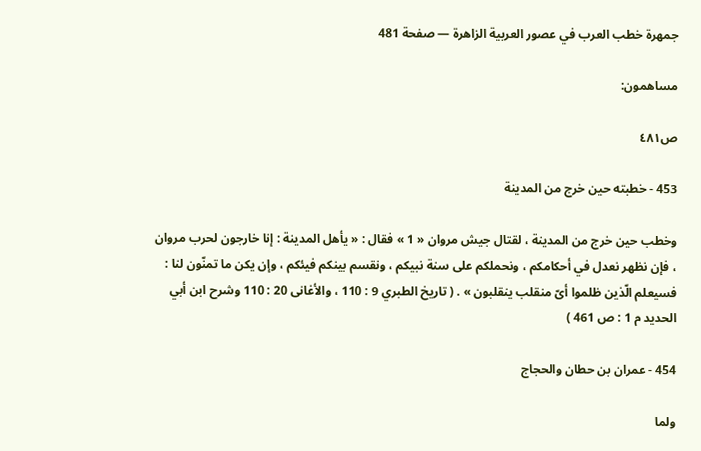جمهرة خطب العرب في عصور العربية الزاهرة — صفحة 481

مساهمون:

ص٤٨١

453 - خطبته حين خرج من المدينة

وخطب حين خرج من المدينة ، لقتال جيش مروان « 1 » فقال : « يأهل المدينة : إنا خارجون لحرب مروان ، فإن نظهر نعدل في أحكامكم ، ونحملكم على سنة نبيكم ، ونقسم بينكم فيئكم ، وإن يكن ما تمنّون لنا : فسيعلم الّذين ظلموا أىّ منقلب ينقلبون » . ( تاريخ الطبري 9 : 110 ، والأغانى 20 : 110 وشرح ابن أبي الحديد م 1 : ص 461 )

454 - عمران بن حطان والحجاج

ولما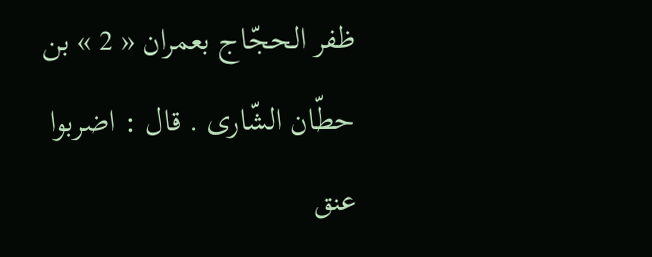ظفر الحجّاج بعمران « 2 » بن حطّان الشّارى . قال : اضربوا عنق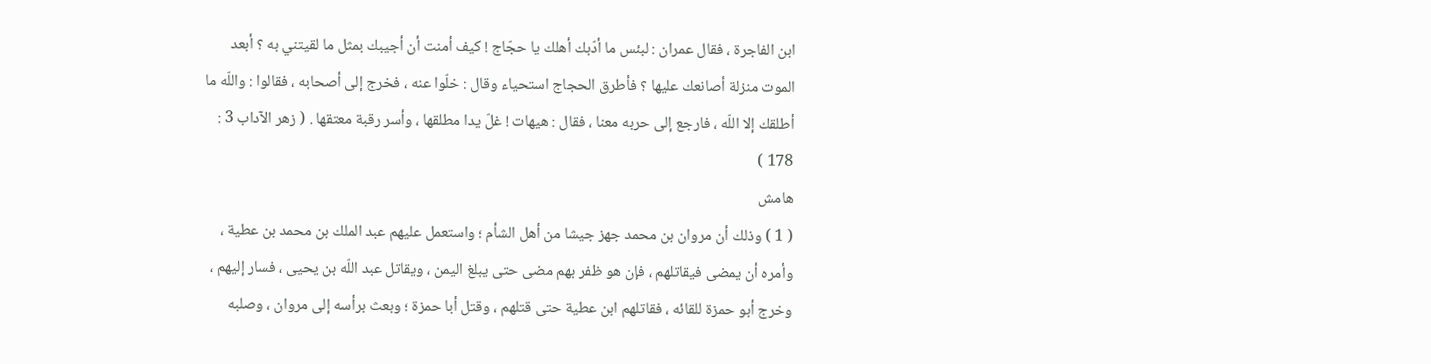ابن الفاجرة ، فقال عمران : لبئس ما أدّبك أهلك يا حجّاج ! كيف أمنت أن أجيبك بمثل ما لقيتني به ؟ أبعد الموت منزلة أصانعك عليها ؟ فأطرق الحجاج استحياء وقال : خلّوا عنه ، فخرج إلى أصحابه ، فقالوا : واللّه ما أطلقك إلا اللّه ، فارجع إلى حربه معنا ، فقال : هيهات ! غلّ يدا مطلقها ، وأسر رقبة معتقها . ( زهر الآداب 3 : 178 )
هامش
( 1 ) وذلك أن مروان بن محمد جهز جيشا من أهل الشأم ؛ واستعمل عليهم عبد الملك بن محمد بن عطية ، وأمره أن يمضى فيقاتلهم ، فإن هو ظفر بهم مضى حتى يبلغ اليمن ، ويقاتل عبد اللّه بن يحيى ، فسار إليهم ، وخرج أبو حمزة للقائه ، فقاتلهم ابن عطية حتى قتلهم ، وقتل أبا حمزة ؛ وبعث برأسه إلى مروان ، وصلبه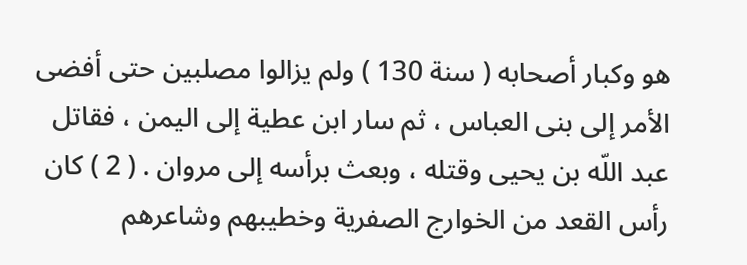هو وكبار أصحابه ( سنة 130 ) ولم يزالوا مصلبين حتى أفضى الأمر إلى بنى العباس ، ثم سار ابن عطية إلى اليمن ، فقاتل عبد اللّه بن يحيى وقتله ، وبعث برأسه إلى مروان . ( 2 ) كان رأس القعد من الخوارج الصفرية وخطيبهم وشاعرهم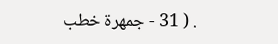. ( 31 - جمهرة خطب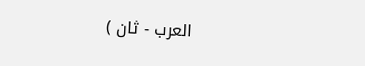العرب - ثان )